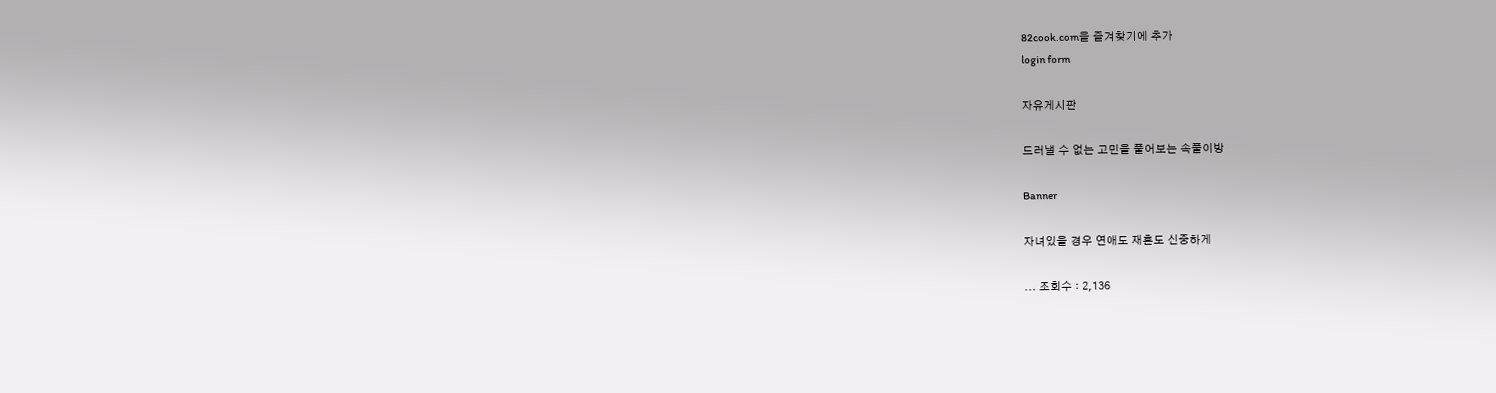82cook.com을 즐겨찾기에 추가
login form

자유게시판

드러낼 수 없는 고민을 풀어보는 속풀이방

Banner

자녀있을 경우 연애도 재혼도 신중하게

... 조회수 : 2,136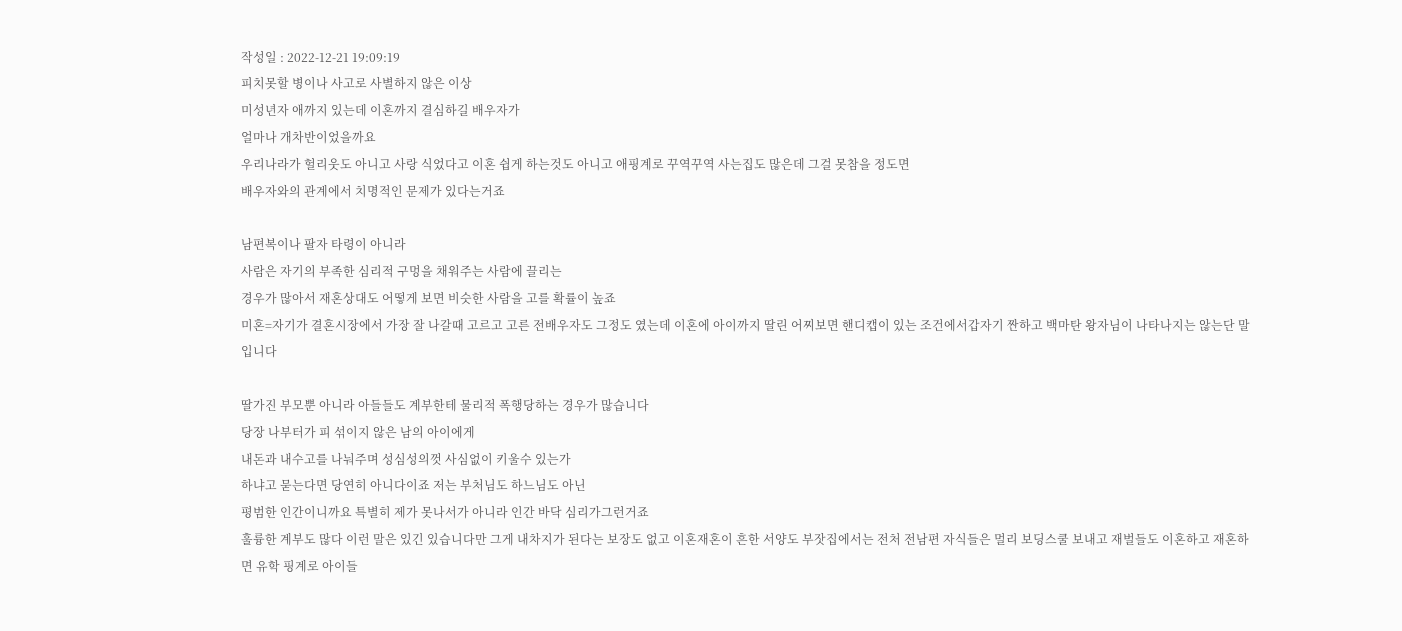작성일 : 2022-12-21 19:09:19
피치못할 병이나 사고로 사별하지 않은 이상
미성년자 애까지 있는데 이혼까지 결심하길 배우자가
얼마나 개차반이었을까요
우리나라가 헐리웃도 아니고 사랑 식었다고 이혼 쉽게 하는것도 아니고 애핑계로 꾸역꾸역 사는집도 많은데 그걸 못참을 정도면
배우자와의 관계에서 치명적인 문제가 있다는거죠

남편복이나 팔자 타령이 아니라
사람은 자기의 부족한 심리적 구멍을 채워주는 사람에 끌리는
경우가 많아서 재혼상대도 어떻게 보면 비슷한 사람을 고를 확률이 높죠
미혼=자기가 결혼시장에서 가장 잘 나갈때 고르고 고른 전배우자도 그정도 였는데 이혼에 아이까지 딸린 어찌보면 핸디캡이 있는 조건에서갑자기 짠하고 백마탄 왕자님이 나타나지는 않는단 말입니다

딸가진 부모뿐 아니라 아들들도 계부한테 물리적 폭행당하는 경우가 많습니다
당장 나부터가 피 섞이지 않은 남의 아이에게
내돈과 내수고를 나눠주며 성심성의껏 사심없이 키울수 있는가
하냐고 묻는다면 당연히 아니다이죠 저는 부처님도 하느님도 아닌
평범한 인간이니까요 특별히 제가 못나서가 아니라 인간 바닥 심리가그런거죠
훌륭한 계부도 많다 이런 말은 있긴 있습니다만 그게 내차지가 된다는 보장도 없고 이혼재혼이 흔한 서양도 부잣집에서는 전처 전남편 자식들은 멀리 보딩스쿨 보내고 재벌들도 이혼하고 재혼하면 유학 핑계로 아이들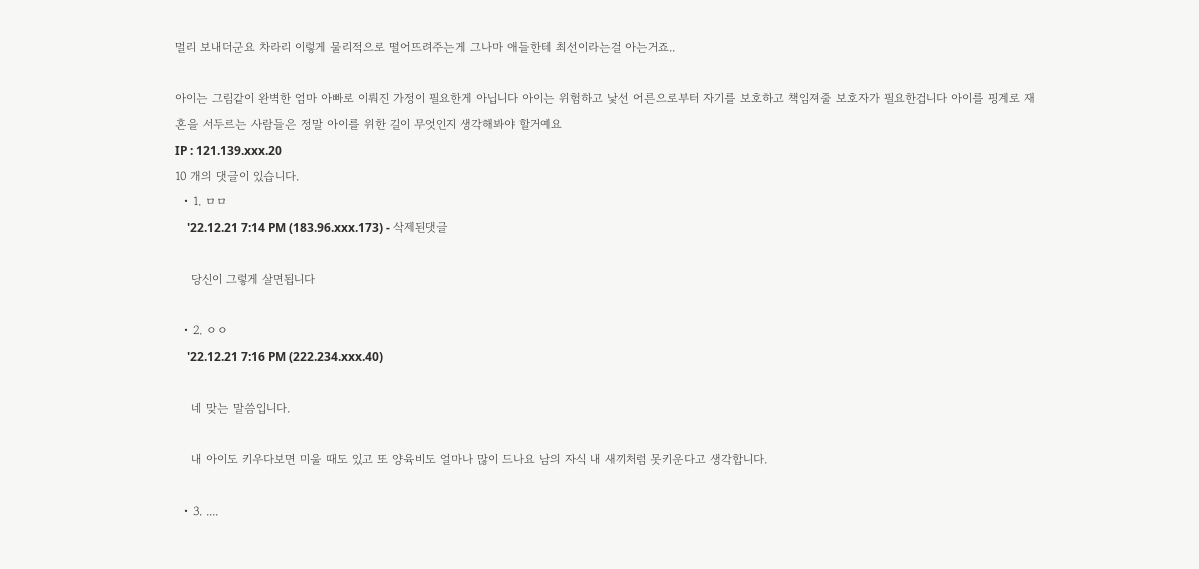멀리 보내더군요 차라리 이렇게 물리적으로 떨어뜨려주는게 그나마 애들한테 최선이라는걸 아는거죠..

아이는 그림같이 완벽한 엄마 아빠로 이뤄진 가정이 필요한게 아닙니다 아이는 위험하고 낯선 어른으로부터 자기를 보호하고 책임져줄 보호자가 필요한겁니다 아이를 핑계로 재혼을 서두르는 사람들은 정말 아이를 위한 길이 무엇인지 생각해봐야 할거예요
IP : 121.139.xxx.20
10 개의 댓글이 있습니다.
  • 1. ㅁㅁ
    '22.12.21 7:14 PM (183.96.xxx.173) - 삭제된댓글

    당신이 그렇게 살면됩니다

  • 2. ㅇㅇ
    '22.12.21 7:16 PM (222.234.xxx.40)

    네 맞는 말씀입니다.

    내 아이도 키우다보면 미울 때도 있고 또 양육비도 얼마나 많이 드나요 남의 자식 내 새끼처럼 못키운다고 생각합니다.

  • 3. ....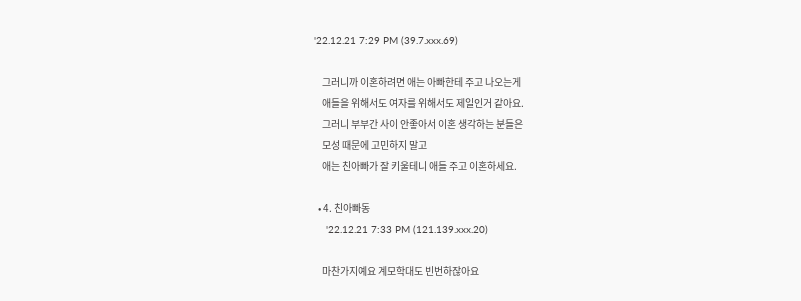'22.12.21 7:29 PM (39.7.xxx.69)

    그러니까 이혼하려면 애는 아빠한테 주고 나오는게
    애들을 위해서도 여자를 위해서도 제일인거 같아요.
    그러니 부부간 사이 안좋아서 이혼 생각하는 분들은
    모성 때문에 고민하지 말고
    애는 친아빠가 잘 키울테니 애들 주고 이혼하세요.

  • 4. 친아빠동
    '22.12.21 7:33 PM (121.139.xxx.20)

    마찬가지예요 계모학대도 빈번하잖아요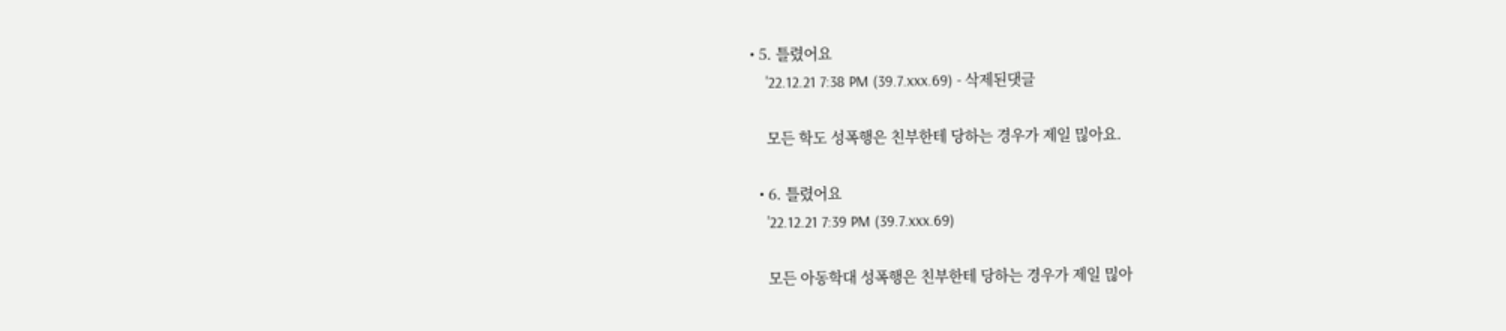• 5. 틀렸어요
    '22.12.21 7:38 PM (39.7.xxx.69) - 삭제된댓글

    모든 학도 성폭행은 친부한테 당하는 경우가 제일 믾아요.

  • 6. 틀렸어요
    '22.12.21 7:39 PM (39.7.xxx.69)

    모든 아동학대 성폭행은 친부한테 당하는 경우가 제일 믾아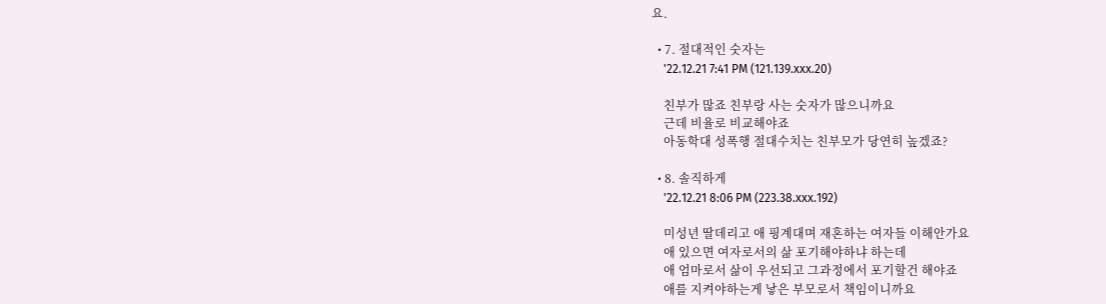요.

  • 7. 절대적인 숫자는
    '22.12.21 7:41 PM (121.139.xxx.20)

    친부가 많죠 친부랑 사는 숫자가 많으니까요
    근데 비율로 비교해야죠
    아동학대 성폭행 절대수치는 친부모가 당연히 높겠죠?

  • 8. 솔직하게
    '22.12.21 8:06 PM (223.38.xxx.192)

    미성년 딸데리고 애 핑계대며 재혼하는 여자들 이해안가요
    애 있으면 여자로서의 삶 포기해야하냐 하는데
    애 엄마로서 삶이 우선되고 그과정에서 포기할건 해야죠
    애를 지켜야하는게 낳은 부모로서 책임이니까요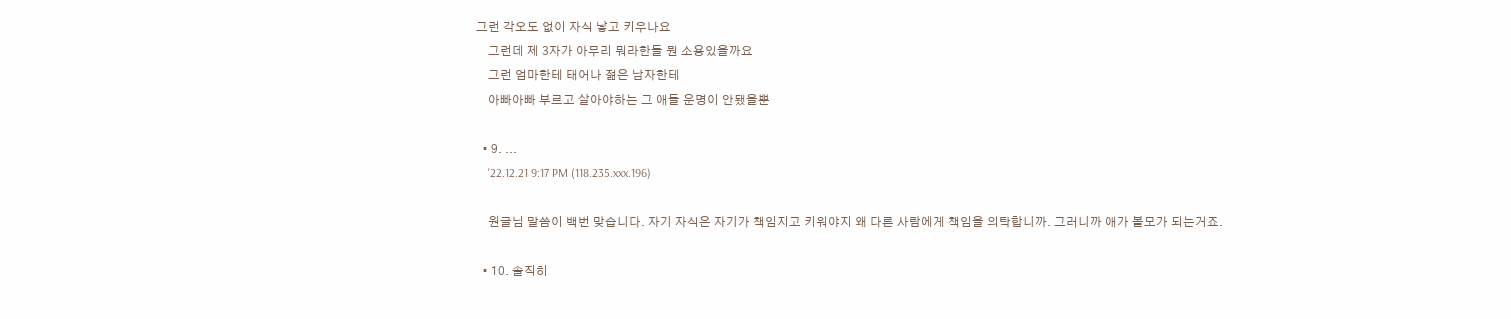그런 각오도 없이 자식 낳고 키우나요
    그런데 제 3자가 아무리 뭐라한들 뭔 소용있을까요
    그런 엄마한테 태어나 젊은 남자한테
    아빠아빠 부르고 살아야하는 그 애들 운명이 안됐을뿐

  • 9. ...
    '22.12.21 9:17 PM (118.235.xxx.196)

    원글님 말씀이 백번 맞습니다. 자기 자식은 자기가 책임지고 키워야지 왜 다른 사람에게 책임을 의탁합니까. 그러니까 애가 볼모가 되는거죠.

  • 10. 솔직히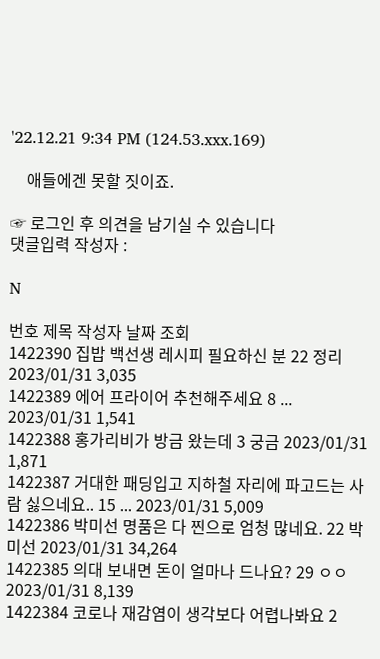'22.12.21 9:34 PM (124.53.xxx.169)

    애들에겐 못할 짓이죠.

☞ 로그인 후 의견을 남기실 수 있습니다
댓글입력 작성자 :

N

번호 제목 작성자 날짜 조회
1422390 집밥 백선생 레시피 필요하신 분 22 정리 2023/01/31 3,035
1422389 에어 프라이어 추천해주세요 8 ... 2023/01/31 1,541
1422388 홍가리비가 방금 왔는데 3 궁금 2023/01/31 1,871
1422387 거대한 패딩입고 지하철 자리에 파고드는 사람 싫으네요.. 15 ... 2023/01/31 5,009
1422386 박미선 명품은 다 찐으로 엄청 많네요. 22 박미선 2023/01/31 34,264
1422385 의대 보내면 돈이 얼마나 드나요? 29 ㅇㅇ 2023/01/31 8,139
1422384 코로나 재감염이 생각보다 어렵나봐요 2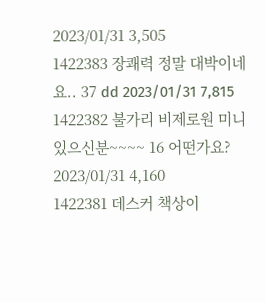2023/01/31 3,505
1422383 장쾌력 정말 대박이네요.. 37 dd 2023/01/31 7,815
1422382 불가리 비제로원 미니 있으신분~~~~ 16 어떤가요? 2023/01/31 4,160
1422381 데스커 책상이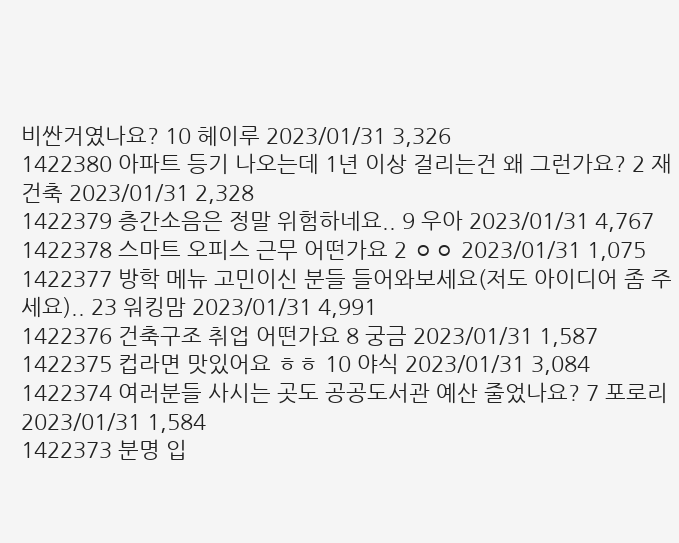비싼거였나요? 10 헤이루 2023/01/31 3,326
1422380 아파트 등기 나오는데 1년 이상 걸리는건 왜 그런가요? 2 재건축 2023/01/31 2,328
1422379 층간소음은 정말 위험하네요.. 9 우아 2023/01/31 4,767
1422378 스마트 오피스 근무 어떤가요 2 ㅇㅇ 2023/01/31 1,075
1422377 방학 메뉴 고민이신 분들 들어와보세요(저도 아이디어 좀 주세요).. 23 워킹맘 2023/01/31 4,991
1422376 건축구조 취업 어떤가요 8 궁금 2023/01/31 1,587
1422375 컵라면 맛있어요 ㅎㅎ 10 야식 2023/01/31 3,084
1422374 여러분들 사시는 곳도 공공도서관 예산 줄었나요? 7 포로리 2023/01/31 1,584
1422373 분명 입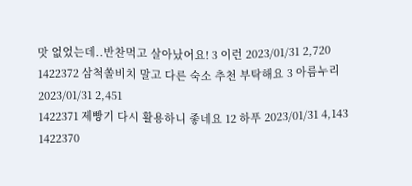맛 없었는데..반찬먹고 살아났어요! 3 이런 2023/01/31 2,720
1422372 삼척쏠비치 말고 다른 숙소 추천 부탁해요 3 아름누리 2023/01/31 2,451
1422371 제빵기 다시 활용하니 좋네요 12 하푸 2023/01/31 4,143
1422370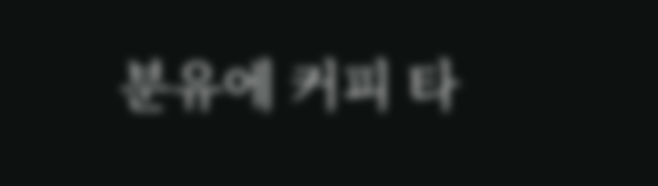분유에 커피 타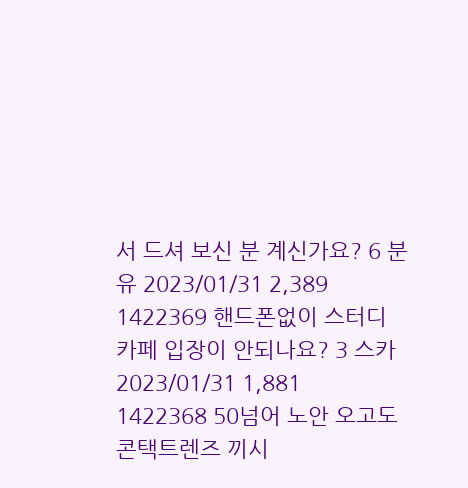서 드셔 보신 분 계신가요? 6 분유 2023/01/31 2,389
1422369 핸드폰없이 스터디 카페 입장이 안되나요? 3 스카 2023/01/31 1,881
1422368 50넘어 노안 오고도 콘택트렌즈 끼시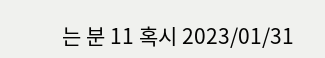는 분 11 혹시 2023/01/31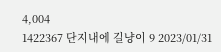4,004
1422367 단지내에 길냥이 9 2023/01/31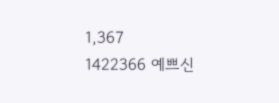1,367
1422366 예쁘신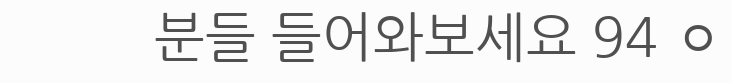분들 들어와보세요 94 ㅇ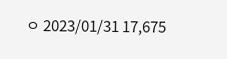ㅇ 2023/01/31 17,675